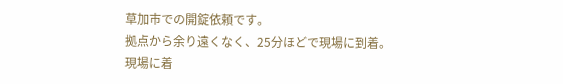草加市での開錠依頼です。
拠点から余り遠くなく、25分ほどで現場に到着。
現場に着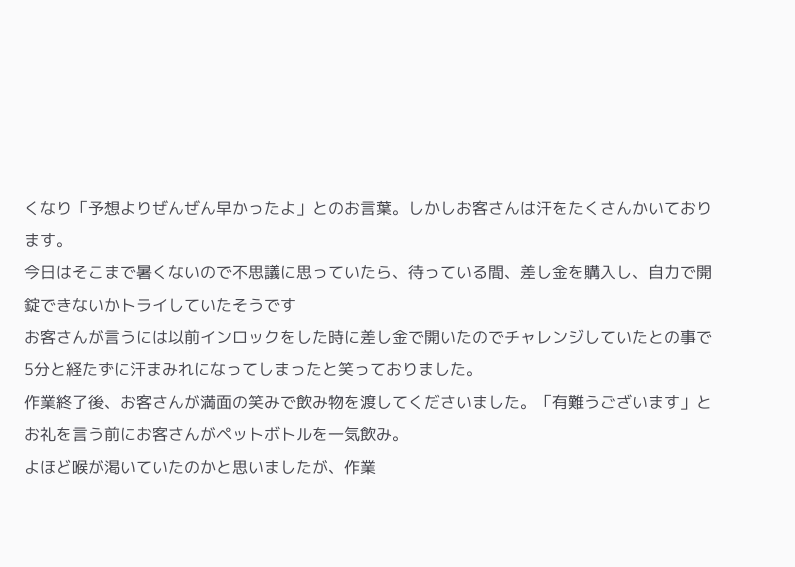くなり「予想よりぜんぜん早かったよ」とのお言葉。しかしお客さんは汗をたくさんかいております。
今日はそこまで暑くないので不思議に思っていたら、待っている間、差し金を購入し、自力で開錠できないかトライしていたそうです
お客さんが言うには以前インロックをした時に差し金で開いたのでチャレンジしていたとの事で5分と経たずに汗まみれになってしまったと笑っておりました。
作業終了後、お客さんが満面の笑みで飲み物を渡してくださいました。「有難うございます」とお礼を言う前にお客さんがペットボトルを一気飲み。
よほど喉が渇いていたのかと思いましたが、作業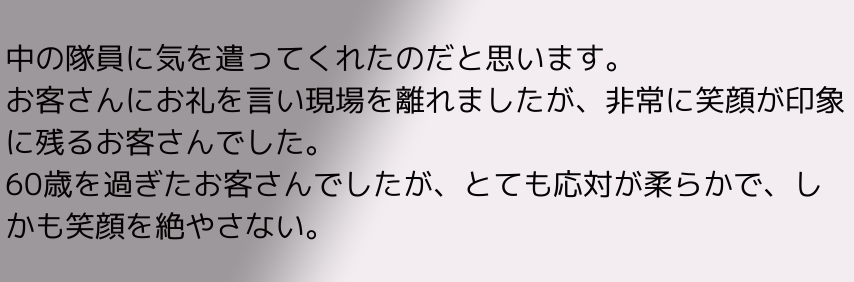中の隊員に気を遣ってくれたのだと思います。
お客さんにお礼を言い現場を離れましたが、非常に笑顔が印象に残るお客さんでした。
60歳を過ぎたお客さんでしたが、とても応対が柔らかで、しかも笑顔を絶やさない。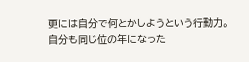更には自分で何とかしようという行動力。
自分も同じ位の年になった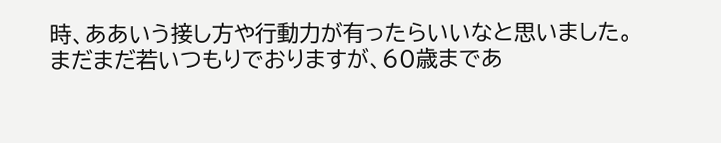時、ああいう接し方や行動力が有ったらいいなと思いました。
まだまだ若いつもりでおりますが、60歳まであ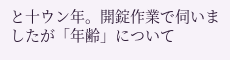と十ウン年。開錠作業で伺いましたが「年齢」について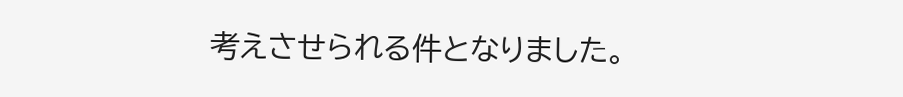考えさせられる件となりました。